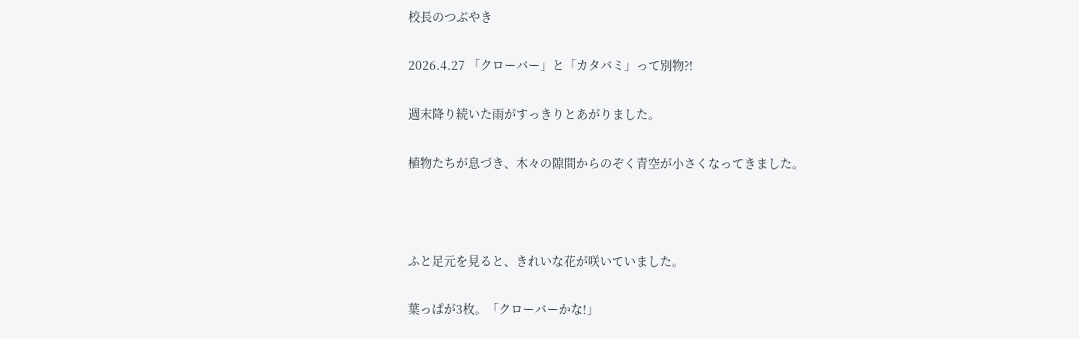校長のつぶやき

2026.4.27 「クローバー」と「カタバミ」って別物?!

週末降り続いた雨がすっきりとあがりました。

植物たちが息づき、木々の隙間からのぞく青空が小さくなってきました。



ふと足元を見ると、きれいな花が咲いていました。

葉っぱが3枚。「クローバーかな!」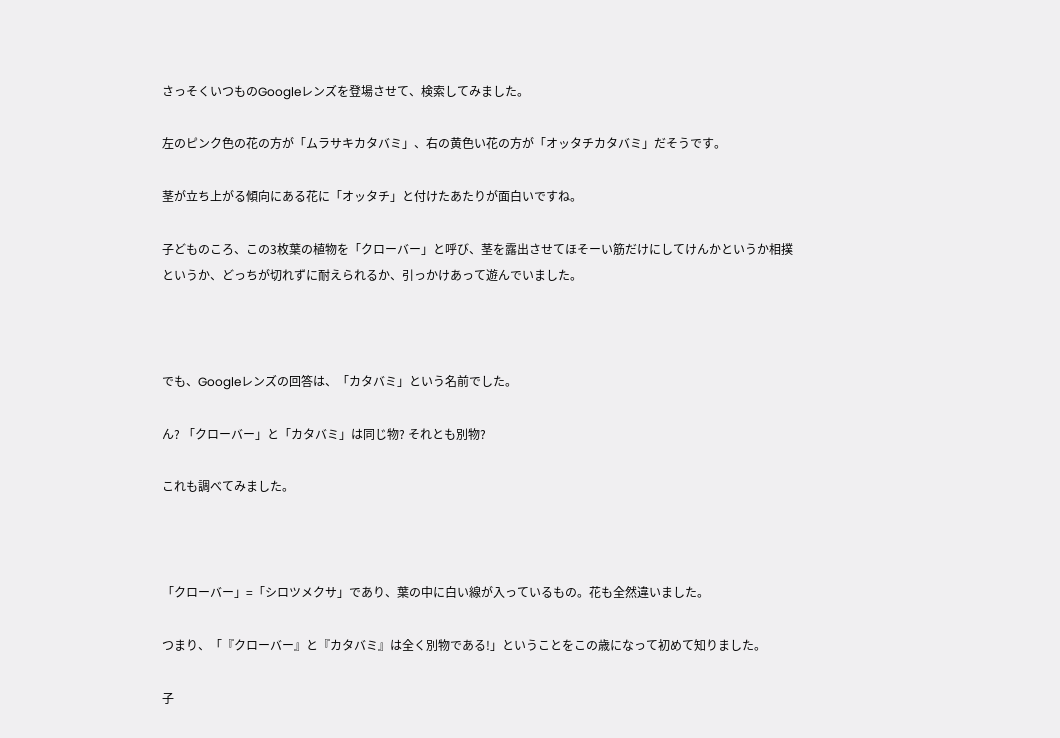さっそくいつものGoogleレンズを登場させて、検索してみました。

左のピンク色の花の方が「ムラサキカタバミ」、右の黄色い花の方が「オッタチカタバミ」だそうです。

茎が立ち上がる傾向にある花に「オッタチ」と付けたあたりが面白いですね。

子どものころ、この3枚葉の植物を「クローバー」と呼び、茎を露出させてほそーい筋だけにしてけんかというか相撲というか、どっちが切れずに耐えられるか、引っかけあって遊んでいました。



でも、Googleレンズの回答は、「カタバミ」という名前でした。

ん? 「クローバー」と「カタバミ」は同じ物? それとも別物?

これも調べてみました。



「クローバー」=「シロツメクサ」であり、葉の中に白い線が入っているもの。花も全然違いました。

つまり、「『クローバー』と『カタバミ』は全く別物である!」ということをこの歳になって初めて知りました。

子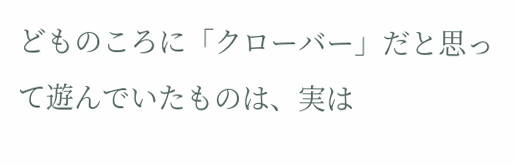どものころに「クローバー」だと思って遊んでいたものは、実は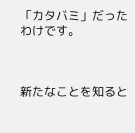「カタバミ」だったわけです。



新たなことを知ると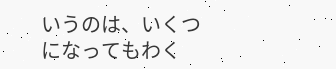いうのは、いくつになってもわく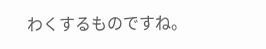わくするものですね。